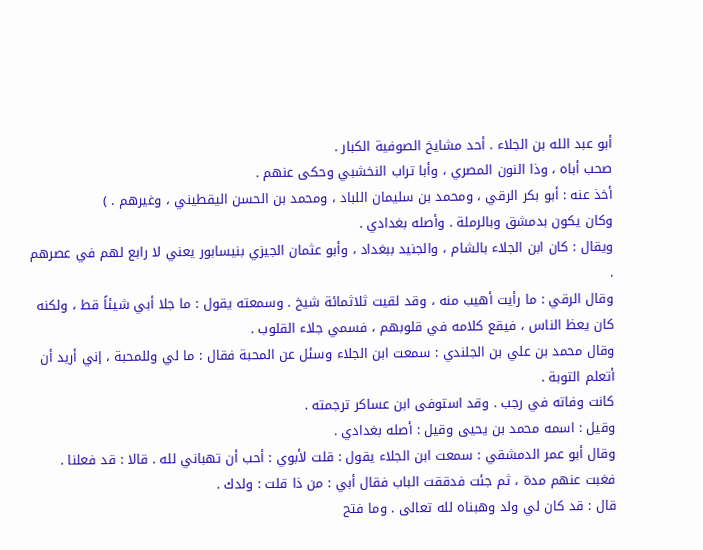أبو عبد الله بن الجلاء . أحد مشايخ الصوفية الكبار .
صحب أباه ، وذا النون المصري ، وأبا تراب النخشبي وحكى عنهم .
أخذ عنه : أبو بكر الرقي ، ومحمد بن سليمان اللباد ، ومحمد بن الحسن اليقطيني ، وغيرهم . )
وكان يكون بدمشق وبالرملة . وأصله بغدادي .
ويقال : كان ابن الجلاء بالشام ، والجنيد ببغداد ، وأبو عثمان الجيزي بنيسابور يعني لا رابع لهم في عصرهم .
وقال الرقي : ما رأيت أهيب منه ، وقد لقيت ثلاثمائة شيخ . وسمعته يقول : ما جلا أبي شيئاً قط ، ولكنه كان يعظ الناس ، فيقع كلامه في قلوبهم ، فسمي جلاء القلوب .
وقال محمد بن علي بن الجلندي : سمعت ابن الجلاء وسئل عن المحبة فقال : ما لي وللمحبة ، إني أريد أن أتعلم التوبة .
كانت وفاته في رجب . وقد استوفى ابن عساكر ترجمته .
وقيل : اسمه محمد بن يحيى وقيل : أصله بغدادي .
وقال أبو عمر الدمشقي : سمعت ابن الجلاء يقول : قلت لأبوي : أحب أن تهباني لله . قالا : قد فعلنا . فغبت عنهم مدة ، ثم جئت فدققت الباب فقال أبي : من ذا قلت : ولدك .
قال : قد كان لي ولد وهبناه لله تعالى . وما فتح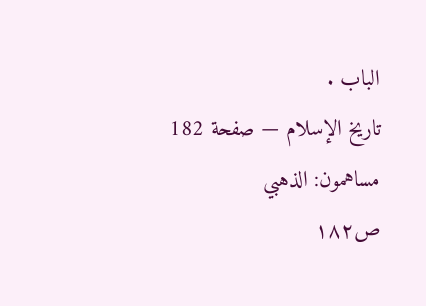الباب .
تاريخ الإسلام — صفحة 182
مساهمون: الذهبي
ص١٨٢